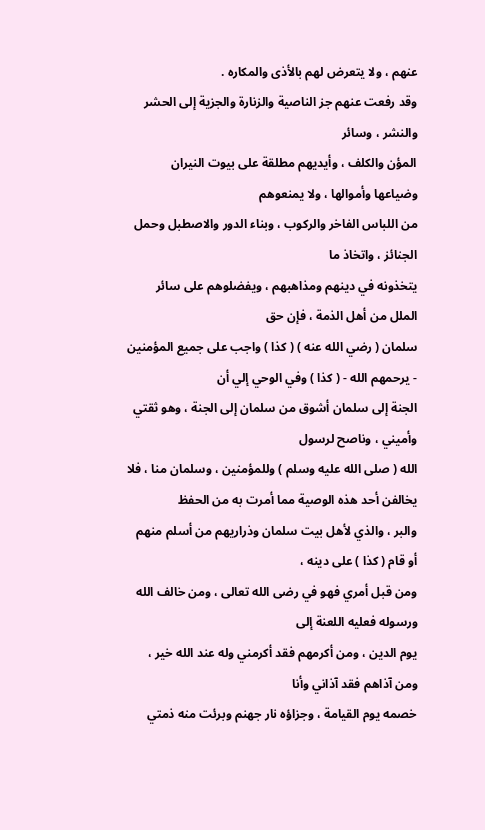عنهم ، ولا يتعرض لهم بالأذى والمكاره .
وقد رفعت عنهم جز الناصية والزنارة والجزية إلى الحشر والنشر ، وسائر
المؤن والكلف ، وأيديهم مطلقة على بيوت النيران وضياعها وأموالها ، ولا يمنعوهم
من اللباس الفاخر والركوب ، وبناء الدور والاصطبل وحمل الجنائز ، واتخاذ ما
يتخذونه في دينهم ومذاهبهم ، ويفضلوهم على سائر الملل من أهل الذمة ، فإن حق
سلمان ( رضي الله عنه ) ( كذا ) واجب على جميع المؤمنين - يرحمهم الله - ( كذا ) وفي الوحي إلي أن
الجنة إلى سلمان أشوق من سلمان إلى الجنة ، وهو ثقتي وأميني ، وناصح لرسول
الله ( صلى الله عليه وسلم ) وللمؤمنين ، وسلمان منا ، فلا يخالفن أحد هذه الوصية مما أمرت به من الحفظ
والبر ، والذي لأهل بيت سلمان وذراريهم من أسلم منهم أو قام ( كذا ) على دينه ،
ومن قبل أمري فهو في رضى الله تعالى ، ومن خالف الله ورسوله فعليه اللعنة إلى
يوم الدين ، ومن أكرمهم فقد أكرمني وله عند الله خير ، ومن آذاهم فقد آذاني وأنا
خصمه يوم القيامة ، وجزاؤه نار جهنم وبرئت منه ذمتي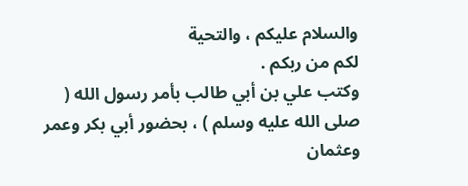والسلام عليكم ، والتحية
لكم من ربكم .
وكتب علي بن أبي طالب بأمر رسول الله ( صلى الله عليه وسلم ) ، بحضور أبي بكر وعمر وعثمان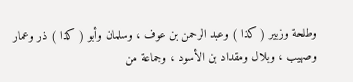وطلحة وزبير ( كذا ) وعبد الرحمن بن عوف ، وسلمان وأبو ( كذا ) ذر وعمار
وصهيب ، وبلال ومقداد بن الأسود ، وجماعة من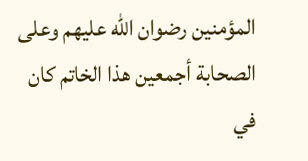المؤمنين رضوان الله عليهم وعلى
الصحابة أجمعين هذا الخاتم كان في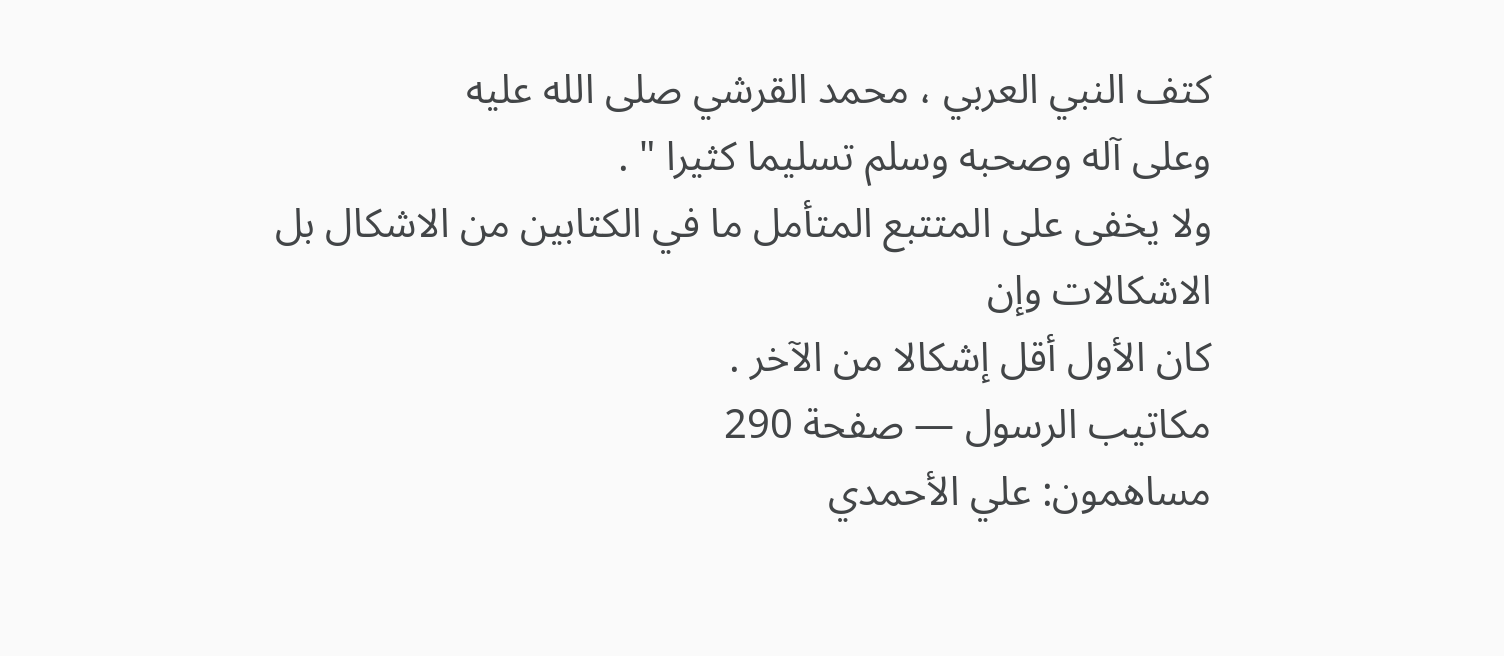كتف النبي العربي ، محمد القرشي صلى الله عليه
وعلى آله وصحبه وسلم تسليما كثيرا " .
ولا يخفى على المتتبع المتأمل ما في الكتابين من الاشكال بل الاشكالات وإن
كان الأول أقل إشكالا من الآخر .
مكاتيب الرسول — صفحة 290
مساهمون: علي الأحمدي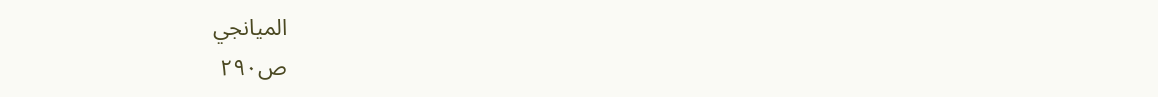الميانجي
ص٢٩٠